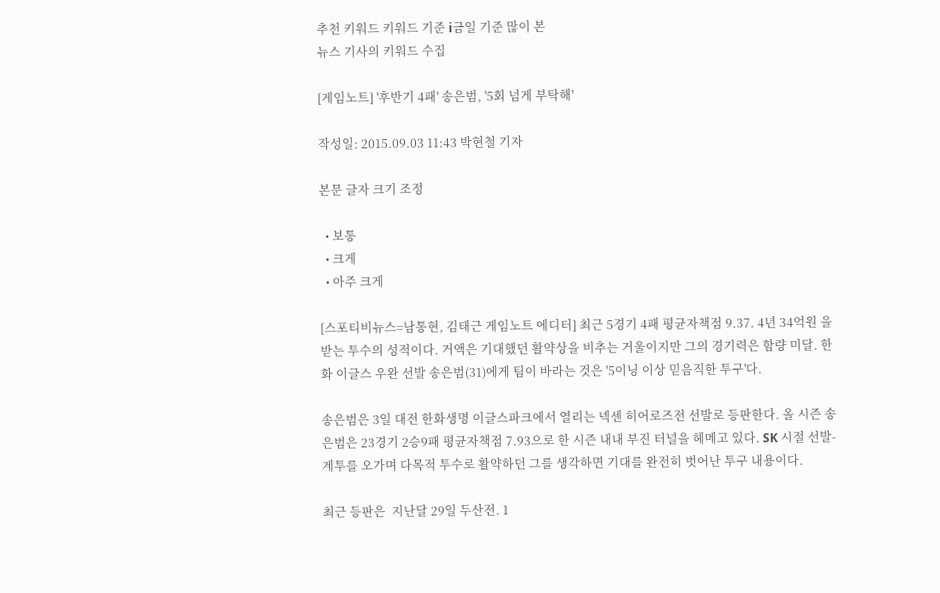추천 키워드 키워드 기준 i금일 기준 많이 본
뉴스 기사의 키워드 수집

[게임노트] '후반기 4패' 송은범, '5회 넘게 부탁해'

작성일: 2015.09.03 11:43 박현철 기자

본문 글자 크기 조정

  • 보통
  • 크게
  • 아주 크게

[스포티비뉴스=남통현, 김태근 게임노트 에디터] 최근 5경기 4패 평균자책점 9.37. 4년 34억원 을 받는 투수의 성적이다. 거액은 기대했던 활약상을 비추는 거울이지만 그의 경기력은 함량 미달. 한화 이글스 우완 선발 송은범(31)에게 팀이 바라는 것은 '5이닝 이상 믿음직한 투구'다.

송은범은 3일 대전 한화생명 이글스파크에서 열리는 넥센 히어로즈전 선발로 등판한다. 올 시즌 송은범은 23경기 2승9패 평균자책점 7.93으로 한 시즌 내내 부진 터널을 헤메고 있다. SK 시절 선발-계투를 오가며 다목적 투수로 활약하던 그를 생각하면 기대를 완전히 벗어난 투구 내용이다.

최근 등판은  지난달 29일 두산전. 1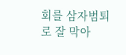회를 삼자범퇴로 잘 막아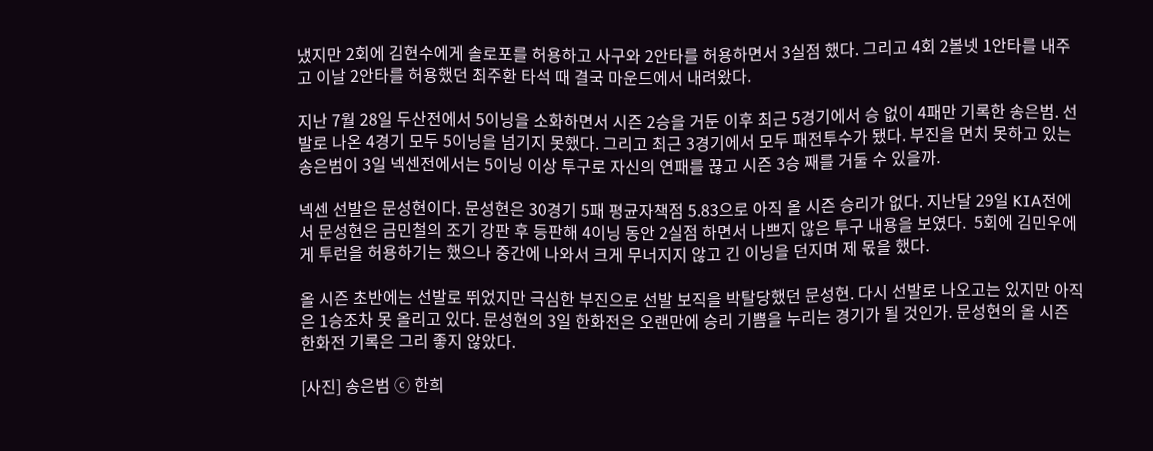냈지만 2회에 김현수에게 솔로포를 허용하고 사구와 2안타를 허용하면서 3실점 했다. 그리고 4회 2볼넷 1안타를 내주고 이날 2안타를 허용했던 최주환 타석 때 결국 마운드에서 내려왔다.

지난 7월 28일 두산전에서 5이닝을 소화하면서 시즌 2승을 거둔 이후 최근 5경기에서 승 없이 4패만 기록한 송은범. 선발로 나온 4경기 모두 5이닝을 넘기지 못했다. 그리고 최근 3경기에서 모두 패전투수가 됐다. 부진을 면치 못하고 있는 송은범이 3일 넥센전에서는 5이닝 이상 투구로 자신의 연패를 끊고 시즌 3승 째를 거둘 수 있을까.

넥센 선발은 문성현이다. 문성현은 30경기 5패 평균자책점 5.83으로 아직 올 시즌 승리가 없다. 지난달 29일 KIA전에서 문성현은 금민철의 조기 강판 후 등판해 4이닝 동안 2실점 하면서 나쁘지 않은 투구 내용을 보였다.  5회에 김민우에게 투런을 허용하기는 했으나 중간에 나와서 크게 무너지지 않고 긴 이닝을 던지며 제 몫을 했다.

올 시즌 초반에는 선발로 뛰었지만 극심한 부진으로 선발 보직을 박탈당했던 문성현. 다시 선발로 나오고는 있지만 아직은 1승조차 못 올리고 있다. 문성현의 3일 한화전은 오랜만에 승리 기쁨을 누리는 경기가 될 것인가. 문성현의 올 시즌 한화전 기록은 그리 좋지 않았다.

[사진] 송은범 ⓒ 한희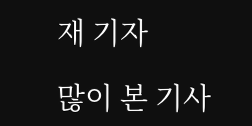재 기자

많이 본 기사